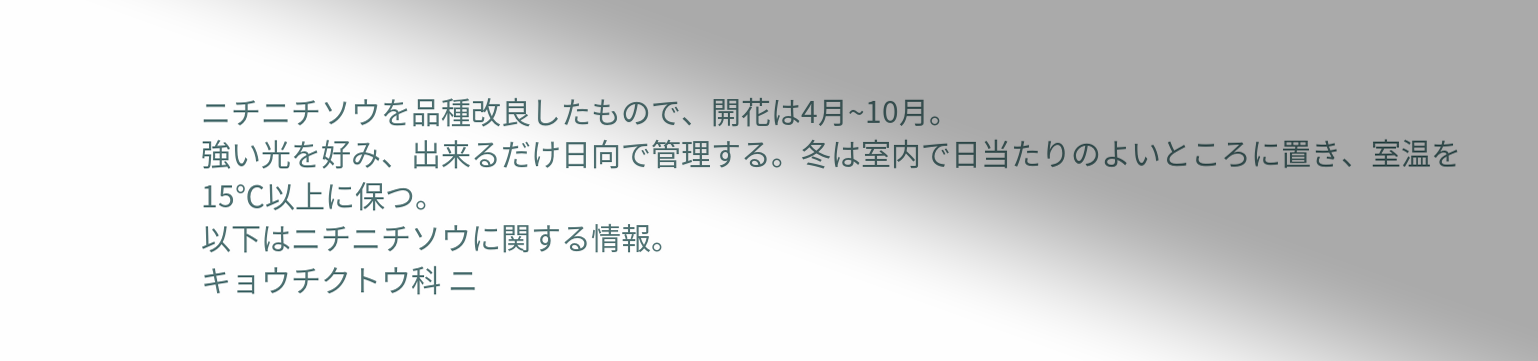ニチニチソウを品種改良したもので、開花は4月~10月。
強い光を好み、出来るだけ日向で管理する。冬は室内で日当たりのよいところに置き、室温を15℃以上に保つ。
以下はニチニチソウに関する情報。
キョウチクトウ科 ニ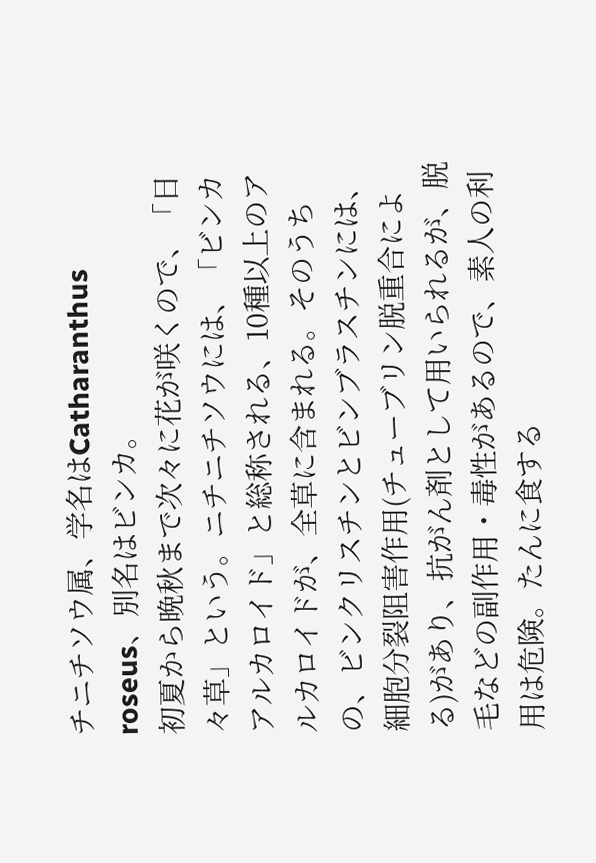チニチソウ属、学名はCatharanthus roseus、別名はビンカ。
初夏から晩秋まで次々に花が咲くので、「日々草」という。ニチニチソウには、「ビンカアルカロイド」と総称される、10種以上のアルカロイドが、全草に含まれる。そのうちの、ビンクリスチンとビンブラスチンには、細胞分裂阻害作用(チューブリン脱重合による)があり、抗がん剤として用いられるが、脱毛などの副作用・毒性があるので、素人の利用は危険。たんに食する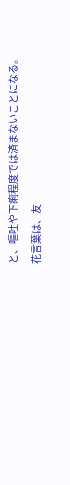と、嘔吐や下痢程度では済まないことになる。
花言葉は、友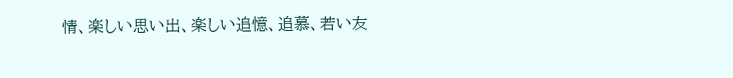情、楽しい思い出、楽しい追憶、追慕、若い友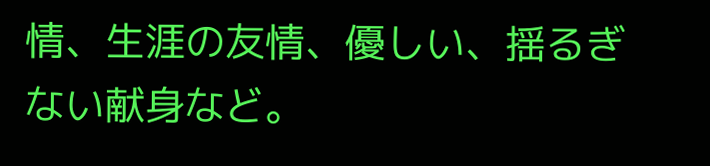情、生涯の友情、優しい、揺るぎない献身など。